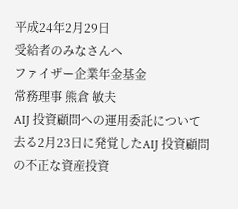平成24年2月29日
受給者のみなさんへ
ファイザー企業年金基金
常務理事 熊倉 敏夫
AIJ 投資顧問への運用委託について
去る2月23日に発覚したAIJ 投資顧問の不正な資産投資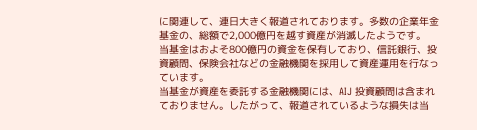に関連して、連日大きく報道されております。多数の企業年金基金の、総額で2,000億円を越す資産が消滅したようです。
当基金はおよそ800億円の資金を保有しており、信託銀行、投資顧問、保険会社などの金融機関を採用して資産運用を行なっています。
当基金が資産を委託する金融機関には、AIJ 投資顧問は含まれておりません。したがって、報道されているような損失は当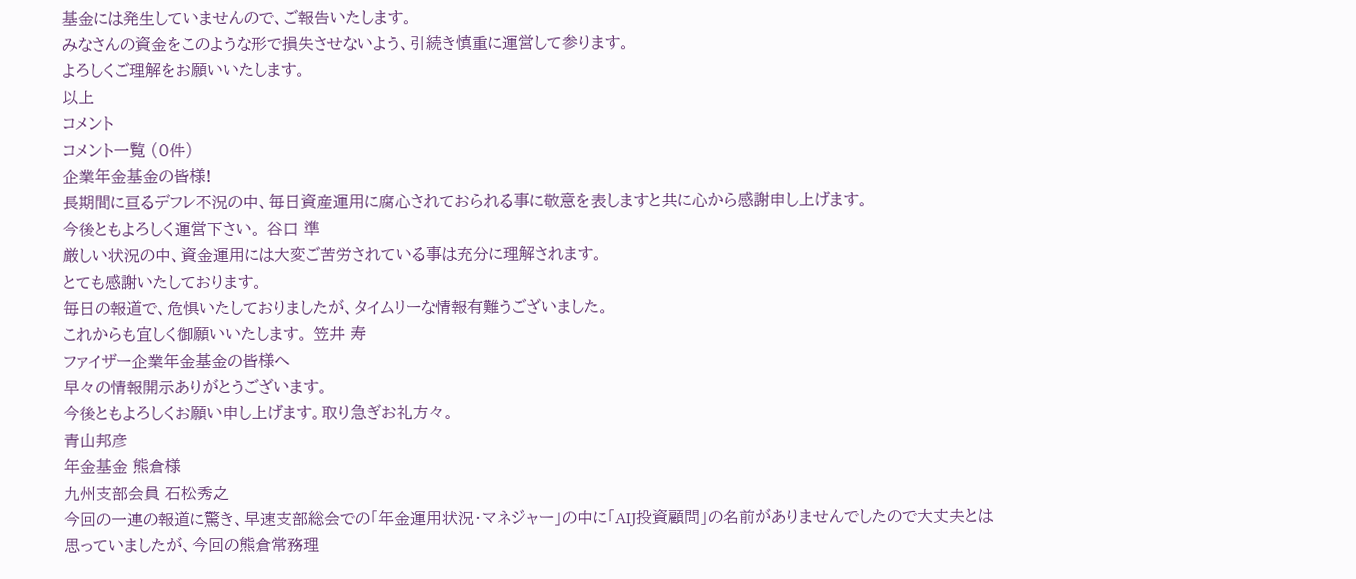基金には発生していませんので、ご報告いたします。
みなさんの資金をこのような形で損失させないよう、引続き慎重に運営して参ります。
よろしくご理解をお願いいたします。
以上
コメント
コメント一覧 (0件)
企業年金基金の皆様!
長期間に亘るデフレ不況の中、毎日資産運用に腐心されておられる事に敬意を表しますと共に心から感謝申し上げます。
今後ともよろしく運営下さい。 谷口 準
厳しい状況の中、資金運用には大変ご苦労されている事は充分に理解されます。
とても感謝いたしております。
毎日の報道で、危惧いたしておりましたが、タイムリーな情報有難うございました。
これからも宜しく御願いいたします。 笠井 寿
ファイザー企業年金基金の皆様へ
早々の情報開示ありがとうございます。
今後ともよろしくお願い申し上げます。取り急ぎお礼方々。
青山邦彦
年金基金 熊倉様
九州支部会員 石松秀之
今回の一連の報道に驚き、早速支部総会での「年金運用状況・マネジャー」の中に「AIJ投資顧問」の名前がありませんでしたので大丈夫とは思っていましたが、今回の熊倉常務理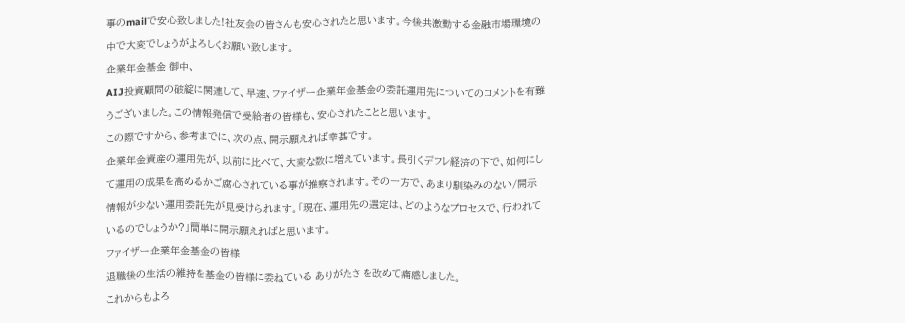事のmailで安心致しました!社友会の皆さんも安心されたと思います。今後共激動する金融市場環境の中で大変でしょうがよろしくお願い致します。
企業年金基金 御中、
AIJ投資顧問の破綻に関連して、早速、ファイザー企業年金基金の委託運用先についてのコメントを有難うございました。この情報発信で受給者の皆様も、安心されたことと思います。
この際ですから、参考までに、次の点、開示願えれば幸甚です。
企業年金資産の運用先が、以前に比べて、大変な数に増えています。長引くデフレ経済の下で、如何にして運用の成果を高めるかご腐心されている事が推察されます。その一方で、あまり馴染みのない/開示情報が少ない運用委託先が見受けられます。「現在、運用先の選定は、どのようなプロセスで、行われているのでしょうか?」簡単に開示願えればと思います。
ファイザー企業年金基金の皆様
退職後の生活の維持を基金の皆様に委ねている ありがたさ を改めて痛感しました。
これからもよろ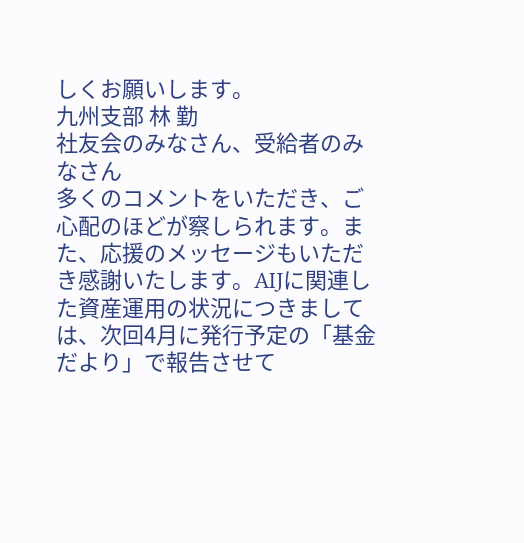しくお願いします。
九州支部 林 勤
社友会のみなさん、受給者のみなさん
多くのコメントをいただき、ご心配のほどが察しられます。また、応援のメッセージもいただき感謝いたします。AIJに関連した資産運用の状況につきましては、次回4月に発行予定の「基金だより」で報告させて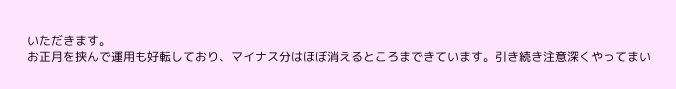いただきます。
お正月を挟んで運用も好転しており、マイナス分はほぼ消えるところまできています。引き続き注意深くやってまい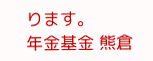ります。
年金基金 熊倉